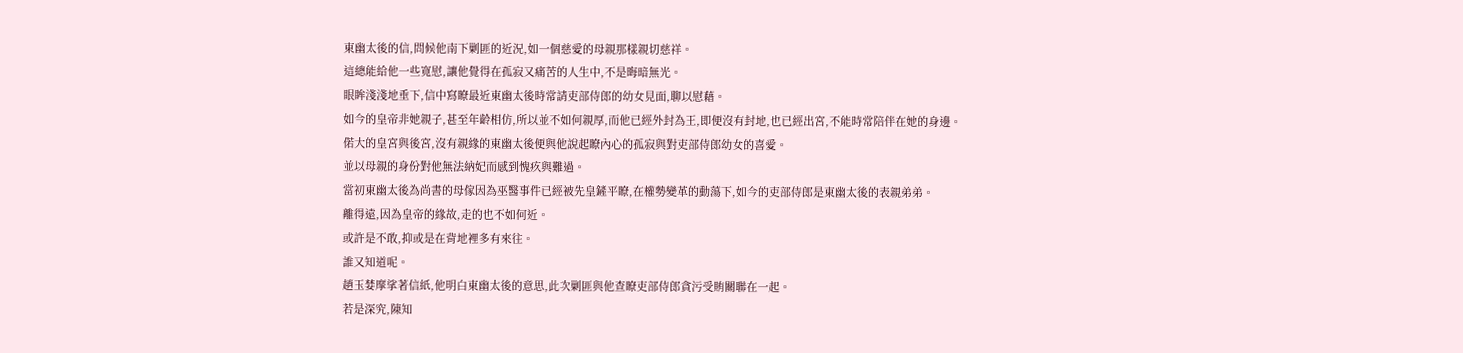東幽太後的信,問候他南下剿匪的近況,如一個慈愛的母親那樣親切慈祥。
這總能給他一些寬慰,讓他覺得在孤寂又痛苦的人生中,不是晦暗無光。
眼眸淺淺地垂下,信中寫瞭最近東幽太後時常請吏部侍郎的幼女見面,聊以慰藉。
如今的皇帝非她親子,甚至年齡相仿,所以並不如何親厚,而他已經外封為王,即便沒有封地,也已經出宮,不能時常陪伴在她的身邊。
偌大的皇宮與後宮,沒有親緣的東幽太後便與他說起瞭內心的孤寂與對吏部侍郎幼女的喜愛。
並以母親的身份對他無法納妃而感到愧疚與難過。
當初東幽太後為尚書的母傢因為巫醫事件已經被先皇鏟平瞭,在權勢變革的動蕩下,如今的吏部侍郎是東幽太後的表親弟弟。
離得遠,因為皇帝的緣故,走的也不如何近。
或許是不敢,抑或是在背地裡多有來往。
誰又知道呢。
趙玉婪摩挲著信紙,他明白東幽太後的意思,此次剿匪與他查瞭吏部侍郎貪污受賄關聯在一起。
若是深究,陳知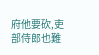府他要砍,吏部侍郎也難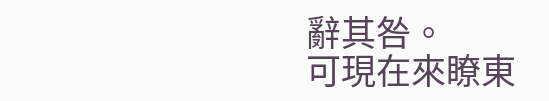辭其咎。
可現在來瞭東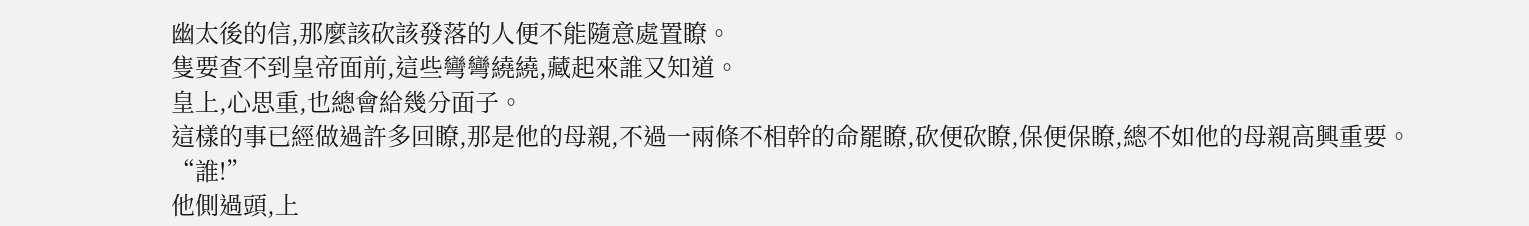幽太後的信,那麼該砍該發落的人便不能隨意處置瞭。
隻要查不到皇帝面前,這些彎彎繞繞,藏起來誰又知道。
皇上,心思重,也總會給幾分面子。
這樣的事已經做過許多回瞭,那是他的母親,不過一兩條不相幹的命罷瞭,砍便砍瞭,保便保瞭,總不如他的母親高興重要。
“誰!”
他側過頭,上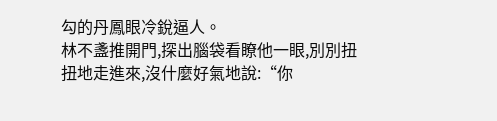勾的丹鳳眼冷銳逼人。
林不盞推開門,探出腦袋看瞭他一眼,別別扭扭地走進來,沒什麼好氣地說:“你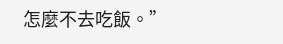怎麼不去吃飯。”